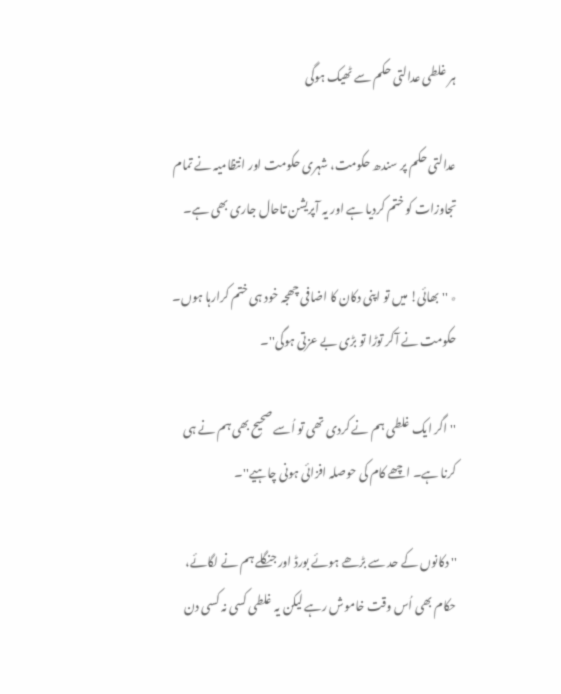ہر غلطی عدالتی حکم سے ٹھیک ہوگی

عدالتی حکم پر سندھ حکومت، شہری حکومت اور انتظامیہ نے تمام تجاوزات کو ختم کردیا ہے اور یہ آپریشن تاحال جاری بھی ہے۔

٭ '' بھائی! میں تو اپنی دکان کا اضافی چھجہ خود ہی ختم کرارہا ہوں۔ حکومت نے آکر توڑا تو بڑی بے عزتی ہوگی''۔

'' اگر ایک غلطی ہم نے کردی تھی تو اُسے صحیح بھی ہم نے ہی کرنا ہے۔ اچھے کام کی حوصلہ افزائی ہونی چاہیے''۔

'' دکانوں کے حد سے بڑھے ہوئے بورڈ اور جنگلے ہم نے لگائے، حکام بھی اُس وقت خاموش رہے لیکن یہ غلطی کسی نہ کسی دن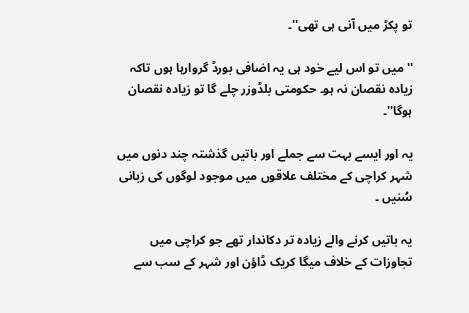تو پکڑ میں آنی ہی تھی''۔

'' میں تو اس لیے خود ہی یہ اضافی بورڈ گروارہا ہوں تاکہ زیادہ نقصان نہ ہو۔ حکومتی بلڈوزر چلے گا تو زیادہ نقصان ہوگا''۔

یہ اور ایسے بہت سے جملے اور باتیں گذشتہ چند دنوں میں شہر کراچی کے مختلف علاقوں میں موجود لوگوں کی زبانی سُنیں ۔

یہ باتیں کرنے والے زیادہ تر دکاندار تھے جو کراچی میں تجاوزات کے خلاف میگا کریک ڈاؤن اور شہر کے سب سے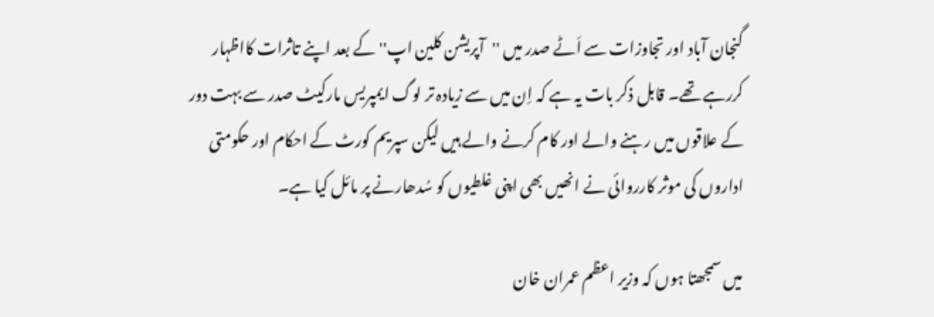گنجان آباد اور تجاوزات سے اَٹے صدر میں ''آپریشن کلین اپ'' کے بعد اپنے تاثرات کااظہار کررہے تھے۔ قابل ذکر بات یہ ہے کہ اِن میں سے زیادہ تر لوگ ایمپریس مارکیٹ صدر سے بہت دور کے علاقوں میں رہنے والے اور کام کرنے والے ہیں لیکن سپریم کورٹ کے احکام اور حکومتی اداروں کی موثر کارروائی نے انھیں بھی اپنی غلطیوں کو سُدھارنے پر مائل کیا ہے۔

میں سمجھتا ہوں کہ وزیر اعظم عمران خان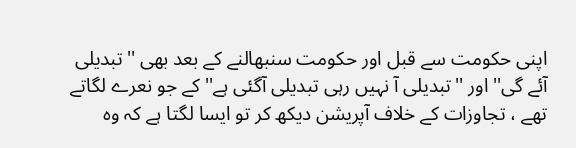اپنی حکومت سے قبل اور حکومت سنبھالنے کے بعد بھی ''تبدیلی آئے گی'' اور ''تبدیلی آ نہیں رہی تبدیلی آگئی ہے'' کے جو نعرے لگاتے تھے ، تجاوزات کے خلاف آپریشن دیکھ کر تو ایسا لگتا ہے کہ وہ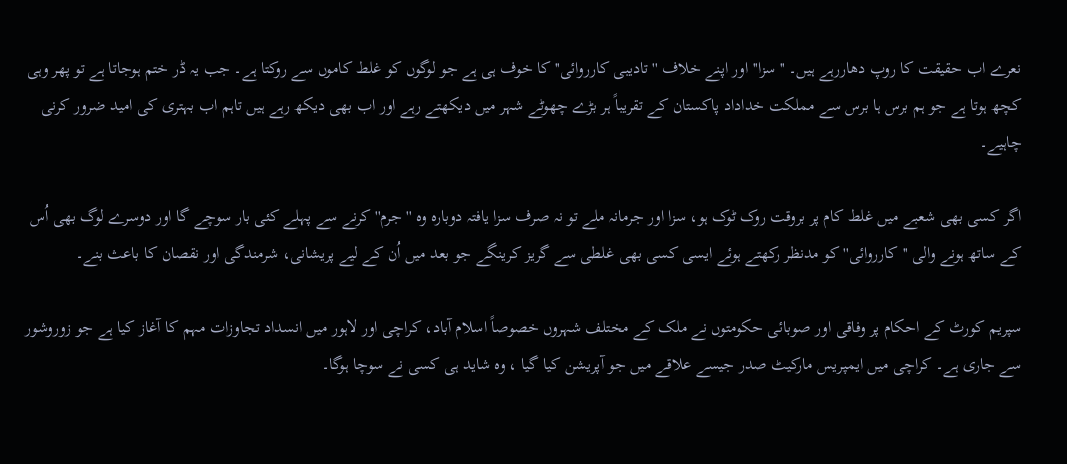نعرے اب حقیقت کا روپ دھاررہے ہیں۔ ''سزا'' اور اپنے خلاف ''تادیبی کارروائی'' کا خوف ہی ہے جو لوگوں کو غلط کاموں سے روکتا ہے۔ جب یہ ڈر ختم ہوجاتا ہے تو پھر وہی کچھ ہوتا ہے جو ہم برس ہا برس سے مملکت خداداد پاکستان کے تقریباً ہر بڑے چھوٹے شہر میں دیکھتے رہے اور اب بھی دیکھ رہے ہیں تاہم اب بہتری کی امید ضرور کرنی چاہیے۔

اگر کسی بھی شعبے میں غلط کام پر بروقت روک ٹوک ہو، سزا اور جرمانہ ملے تو نہ صرف سزا یافتہ دوبارہ وہ ''جرم'' کرنے سے پہلے کئی بار سوچے گا اور دوسرے لوگ بھی اُس کے ساتھ ہونے والی ''کارروائی'' کو مدنظر رکھتے ہوئے ایسی کسی بھی غلطی سے گریز کرینگے جو بعد میں اُن کے لیے پریشانی، شرمندگی اور نقصان کا باعث بنے۔

سپریم کورٹ کے احکام پر وفاقی اور صوبائی حکومتوں نے ملک کے مختلف شہروں خصوصاً اسلام آباد، کراچی اور لاہور میں انسداد تجاوزات مہم کا آغاز کیا ہے جو زوروشور سے جاری ہے۔ کراچی میں ایمپریس مارکیٹ صدر جیسے علاقے میں جو آپریشن کیا گیا ، وہ شاید ہی کسی نے سوچا ہوگا۔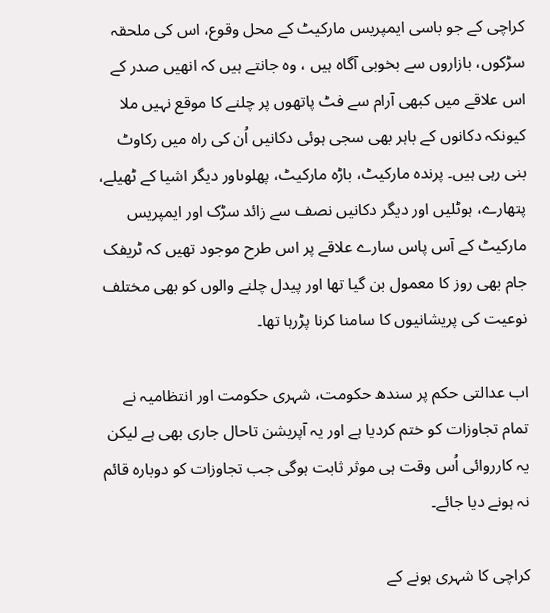کراچی کے جو باسی ایمپریس مارکیٹ کے محل وقوع، اس کی ملحقہ سڑکوں، بازاروں سے بخوبی آگاہ ہیں ، وہ جانتے ہیں کہ انھیں صدر کے اس علاقے میں کبھی آرام سے فٹ پاتھوں پر چلنے کا موقع نہیں ملا کیونکہ دکانوں کے باہر بھی سجی ہوئی دکانیں اُن کی راہ میں رکاوٹ بنی رہی ہیں۔ پرندہ مارکیٹ، باڑہ مارکیٹ، پھلوںاور دیگر اشیا کے ٹھیلے، پتھارے، ہوٹلیں اور دیگر دکانیں نصف سے زائد سڑک اور ایمپریس مارکیٹ کے آس پاس سارے علاقے پر اس طرح موجود تھیں کہ ٹریفک جام بھی روز کا معمول بن گیا تھا اور پیدل چلنے والوں کو بھی مختلف نوعیت کی پریشانیوں کا سامنا کرنا پڑرہا تھا۔

اب عدالتی حکم پر سندھ حکومت، شہری حکومت اور انتظامیہ نے تمام تجاوزات کو ختم کردیا ہے اور یہ آپریشن تاحال جاری بھی ہے لیکن یہ کارروائی اُس وقت ہی موثر ثابت ہوگی جب تجاوزات کو دوبارہ قائم نہ ہونے دیا جائے۔

کراچی کا شہری ہونے کے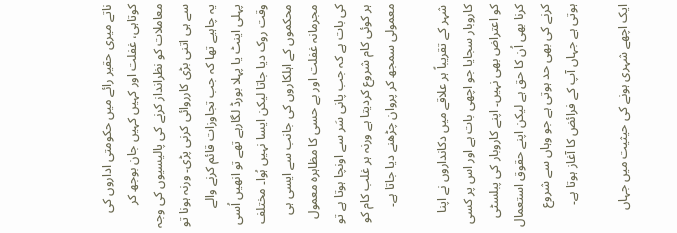ناتے میری حقیر رائے میں حکومتی اداروں کی کوتاہی، غفلت اور کہیں کہیں جان بوجھ کر معاملات کو نظرانداز کرنے کی پالیسیوں کی وجہ سے ہی اتنی بڑی کارروائی کرنی پڑی۔ ورنہ ہونا تو یہ چاہیے تھا کہ جب تجاوزات قائم کرنے والے پہلی اینٹ یا پہلا بورڈ لگارہے تھے تو انھیں اُسی وقت روک دیا جاتا لیکن ایسا نہیں ہُوا۔ مختلف محکموں کے اہلکاروں کی جانب سے ایسی ہی مجرمانہ غفلت اور بے حسی کا مظاہرہ معمول کی بات ہے کہ جب پانی سَر سے اونچا ہوتا ہے تو ہر کوئی کام شروع کردیتا ہے ورنہ ہر غلب کام کو معمولی سمجھ کر پروان چڑھنے دیا جاتا ہے۔

شہر کے تقریباً ہر علاقے میں دکانداروں نے اپنا کاروبار سجایا جو اچھی بات ہے اور اس پر کسی کو اعتراض بھی نہیں۔ اپنے کاروبار کی پبلسٹی کرنا بھی اُن کا حق ہے لیکن اپنے حقوق استعمال کرنے کی بھی حد ہوتی ہے جو وہاں سے شروع ہوتی ہے جہاں آپ کے فرائض کا آغاز ہوتا ہے۔

ایک اچھے شہری ہونے کی حیثیت میں جہاں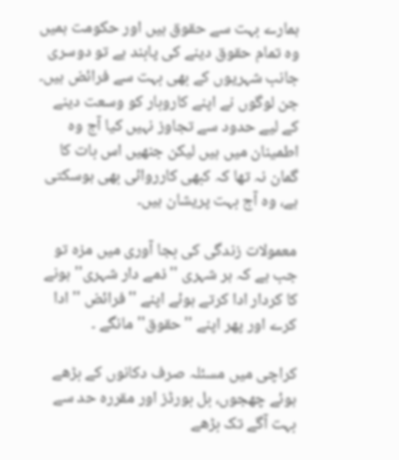ہمارے بہت سے حقوق ہیں اور حکومت ہمیں وہ تمام حقوق دینے کی پابند ہے تو دوسری جانب شہریوں کے بھی بہت سے فرائض ہیں۔ جن لوگوں نے اپنے کاروبار کو وسعت دینے کے لیے حدود سے تجاوز نہیں کیا آج وہ اطمینان میں ہیں لیکن جنھیں اس بات کا گمان نہ تھا کہ کبھی کارروائی بھی ہوسکتی ہے، وہ آج بہت پریشان ہیں۔

معمولات زندگی کی بجا آوری میں مزہ تو جب ہے کہ ہر شہری ''ذمے دار شہری'' ہونے کا کردار ادا کرتے ہوئے اپنے ''فرائض '' ادا کرے اور پھر اپنے ''حقوق'' مانگے ۔

کراچی میں مسئلہ صرف دکانوں کے بڑھے ہوئے چھجوں، بل بورڈز اور مقررہ حد سے بہت آگے تک بڑھے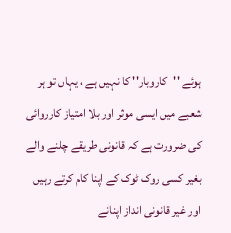ہوئے ''کاروبار'' کا نہیں ہے ، یہاں تو ہر شعبے میں ایسی موثر اور بلا امتیاز کارروائی کی ضرورت ہے کہ قانونی طریقے چلنے والے بغیر کسی روک ٹوک کے اپنا کام کرتے رہیں اور غیر قانونی انداز اپنانے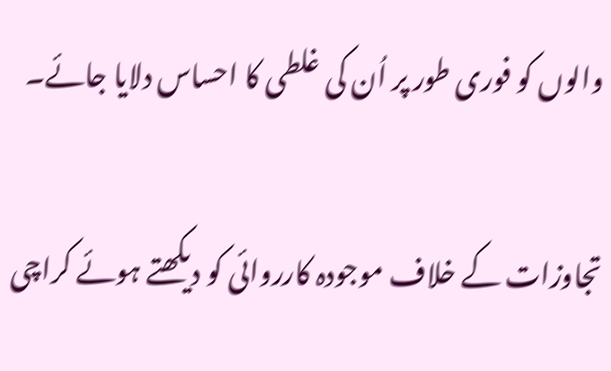والوں کو فوری طور پر اُن کی غلطی کا احساس دلایا جائے۔

تجاوزات کے خلاف موجودہ کارروائی کو دیکھتے ہوئے کراچی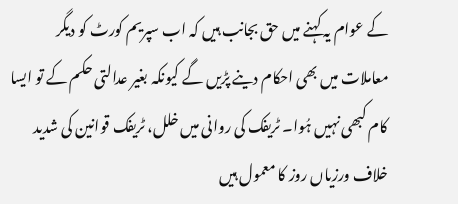کے عوام یہ کہنے میں حق بجانب ہیں کہ اب سپریم کورٹ کو دیگر معاملات میں بھی احکام دینے پڑیں گے کیونکہ بغیر عدالتی حکم کے تو ایسا کام کبھی نہیں ہُوا۔ ٹریفک کی روانی میں خلل، ٹریفک قوانین کی شدید خلاف ورزیاں روز کا معمول ہیں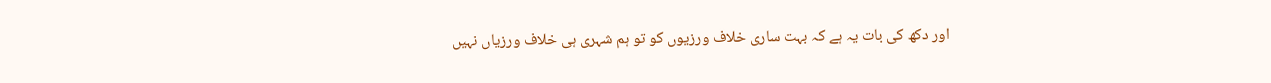اور دکھ کی بات یہ ہے کہ بہت ساری خلاف ورزیوں کو تو ہم شہری ہی خلاف ورزیاں نہیں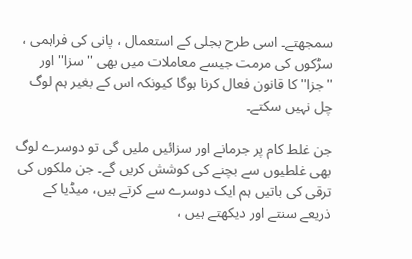سمجھتے۔ اسی طرح بجلی کے استعمال ، پانی کی فراہمی ، سڑکوں کی مرمت جیسے معاملات میں بھی ''سزا'' اور ''جزا'' کا قانون فعال کرنا ہوگا کیونکہ اس کے بغیر ہم لوگ چل نہیں سکتے۔

جن غلط کام پر جرمانے اور سزائیں ملیں گی تو دوسرے لوگ بھی غلطیوں سے بچنے کی کوشش کریں گے۔ جن ملکوں کی ترقی کی باتیں ہم ایک دوسرے سے کرتے ہیں، میڈیا کے ذریعے سنتے اور دیکھتے ہیں ،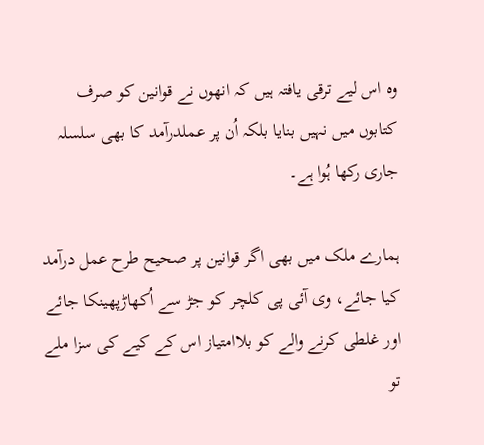وہ اس لیے ترقی یافتہ ہیں کہ انھوں نے قوانین کو صرف کتابوں میں نہیں بنایا بلکہ اُن پر عملدرآمد کا بھی سلسلہ جاری رکھا ہُوا ہے۔

ہمارے ملک میں بھی اگر قوانین پر صحیح طرح عمل درآمد کیا جائے، وی آئی پی کلچر کو جڑ سے اُکھاڑپھینکا جائے اور غلطی کرنے والے کو بلاامتیاز اس کے کیے کی سزا ملے تو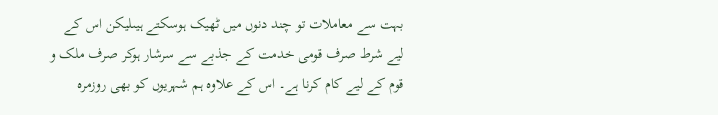بہت سے معاملات تو چند دنوں میں ٹھیک ہوسکتے ہیںلیکن اس کے لیے شرط صرف قومی خدمت کے جذبے سے سرشار ہوکر صرف ملک و قوم کے لیے کام کرنا ہے۔ اس کے علاوہ ہم شہریوں کو بھی روزمرہ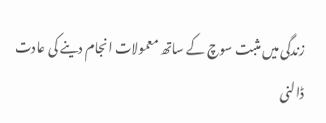زندگی میں مثبت سوچ کے ساتھ معمولات انجام دینے کی عادت ڈالنی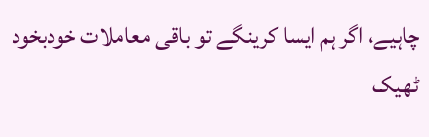چاہیے، اگر ہم ایسا کرینگے تو باقی معاملات خودبخود ٹھیک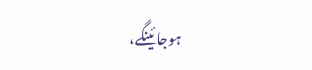ہوجائینگے،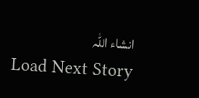انشاء اللہ
Load Next Story